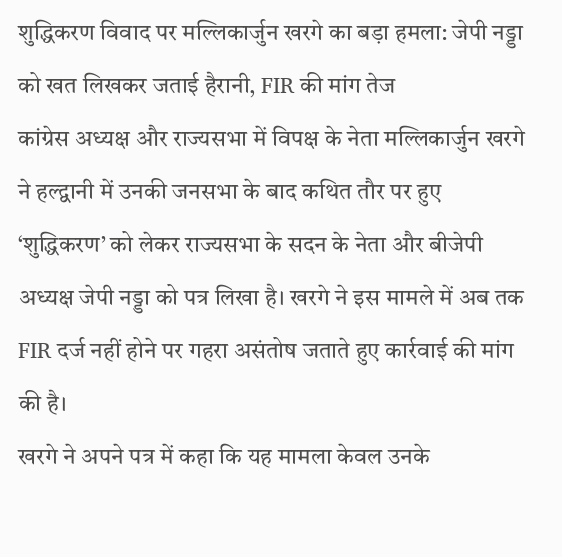शुद्धिकरण विवाद पर मल्लिकार्जुन खरगे का बड़ा हमला: जेपी नड्डा को खत लिखकर जताई हैरानी, FIR की मांग तेज
कांग्रेस अध्यक्ष और राज्यसभा में विपक्ष के नेता मल्लिकार्जुन खरगे ने हल्द्वानी में उनकी जनसभा के बाद कथित तौर पर हुए ‘शुद्धिकरण’ को लेकर राज्यसभा के सदन के नेता और बीजेपी अध्यक्ष जेपी नड्डा को पत्र लिखा है। खरगे ने इस मामले में अब तक FIR दर्ज नहीं होने पर गहरा असंतोष जताते हुए कार्रवाई की मांग की है।
खरगे ने अपने पत्र में कहा कि यह मामला केवल उनके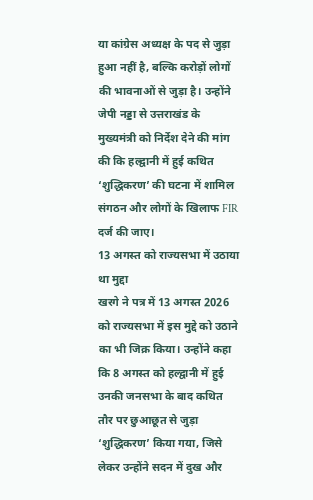या कांग्रेस अध्यक्ष के पद से जुड़ा हुआ नहीं है, बल्कि करोड़ों लोगों की भावनाओं से जुड़ा है। उन्होंने जेपी नड्डा से उत्तराखंड के मुख्यमंत्री को निर्देश देने की मांग की कि हल्द्वानी में हुई कथित ‘शुद्धिकरण’ की घटना में शामिल संगठन और लोगों के खिलाफ FIR दर्ज की जाए।
13 अगस्त को राज्यसभा में उठाया था मुद्दा
खरगे ने पत्र में 13 अगस्त 2026 को राज्यसभा में इस मुद्दे को उठाने का भी जिक्र किया। उन्होंने कहा कि 8 अगस्त को हल्द्वानी में हुई उनकी जनसभा के बाद कथित तौर पर छुआछूत से जुड़ा ‘शुद्धिकरण’ किया गया, जिसे लेकर उन्होंने सदन में दुख और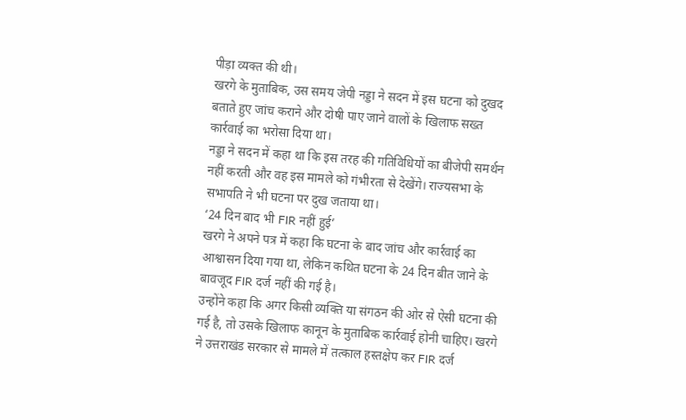पीड़ा व्यक्त की थी।
खरगे के मुताबिक, उस समय जेपी नड्डा ने सदन में इस घटना को दुखद बताते हुए जांच कराने और दोषी पाए जाने वालों के खिलाफ सख्त कार्रवाई का भरोसा दिया था।
नड्डा ने सदन में कहा था कि इस तरह की गतिविधियों का बीजेपी समर्थन नहीं करती और वह इस मामले को गंभीरता से देखेंगे। राज्यसभा के सभापति ने भी घटना पर दुख जताया था।
‘24 दिन बाद भी FIR नहीं हुई’
खरगे ने अपने पत्र में कहा कि घटना के बाद जांच और कार्रवाई का आश्वासन दिया गया था, लेकिन कथित घटना के 24 दिन बीत जाने के बावजूद FIR दर्ज नहीं की गई है।
उन्होंने कहा कि अगर किसी व्यक्ति या संगठन की ओर से ऐसी घटना की गई है, तो उसके खिलाफ कानून के मुताबिक कार्रवाई होनी चाहिए। खरगे ने उत्तराखंड सरकार से मामले में तत्काल हस्तक्षेप कर FIR दर्ज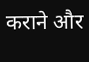कराने और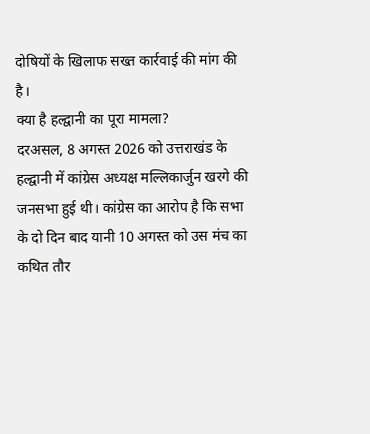दोषियों के खिलाफ सख्त कार्रवाई की मांग की है।
क्या है हल्द्वानी का पूरा मामला?
दरअसल, 8 अगस्त 2026 को उत्तराखंड के हल्द्वानी में कांग्रेस अध्यक्ष मल्लिकार्जुन खरगे की जनसभा हुई थी। कांग्रेस का आरोप है कि सभा के दो दिन बाद यानी 10 अगस्त को उस मंच का कथित तौर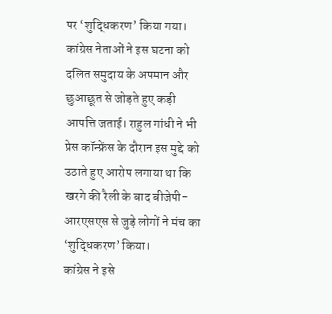पर ‘शुद्धिकरण’ किया गया।
कांग्रेस नेताओं ने इस घटना को दलित समुदाय के अपमान और छुआछूत से जोड़ते हुए कड़ी आपत्ति जताई। राहुल गांधी ने भी प्रेस कॉन्फ्रेंस के दौरान इस मुद्दे को उठाते हुए आरोप लगाया था कि खरगे की रैली के बाद बीजेपी-आरएसएस से जुड़े लोगों ने मंच का ‘शुद्धिकरण’ किया।
कांग्रेस ने इसे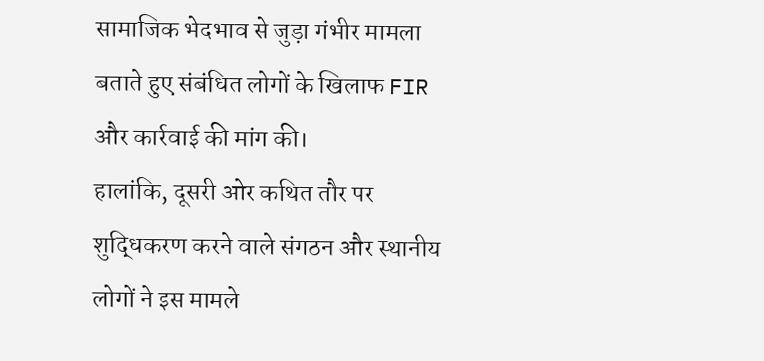सामाजिक भेदभाव से जुड़ा गंभीर मामला बताते हुए संबंधित लोगों के खिलाफ FIR और कार्रवाई की मांग की।
हालांकि, दूसरी ओर कथित तौर पर शुद्धिकरण करने वाले संगठन और स्थानीय लोगों ने इस मामले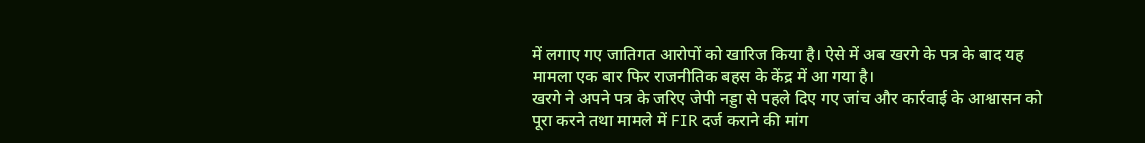में लगाए गए जातिगत आरोपों को खारिज किया है। ऐसे में अब खरगे के पत्र के बाद यह मामला एक बार फिर राजनीतिक बहस के केंद्र में आ गया है।
खरगे ने अपने पत्र के जरिए जेपी नड्डा से पहले दिए गए जांच और कार्रवाई के आश्वासन को पूरा करने तथा मामले में FIR दर्ज कराने की मांग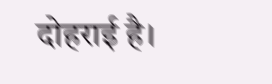दोहराई है।